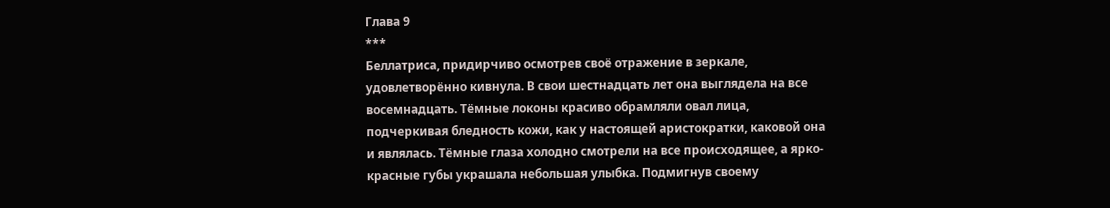Глава 9
***
Беллатриса, придирчиво осмотрев своё отражение в зеркале, удовлетворённо кивнула. В свои шестнадцать лет она выглядела на все восемнадцать. Тёмные локоны красиво обрамляли овал лица, подчеркивая бледность кожи, как у настоящей аристократки, каковой она и являлась. Тёмные глаза холодно смотрели на все происходящее, а ярко-красные губы украшала небольшая улыбка. Подмигнув своему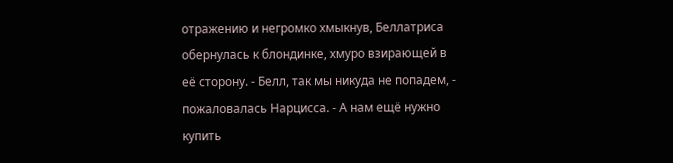отражению и негромко хмыкнув, Беллатриса обернулась к блондинке, хмуро взирающей в её сторону. - Белл, так мы никуда не попадем, - пожаловалась Нарцисса. - А нам ещё нужно купить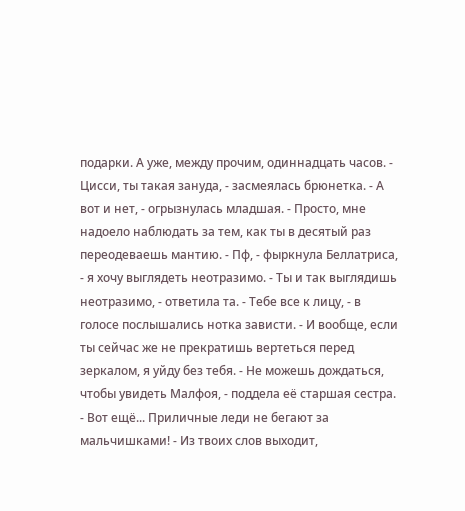подарки. А уже, между прочим, одиннадцать часов. - Цисси, ты такая зануда, - засмеялась брюнетка. - А вот и нет, - огрызнулась младшая. - Просто, мне надоело наблюдать за тем, как ты в десятый раз переодеваешь мантию. - Пф, - фыркнула Беллатриса, - я хочу выглядеть неотразимо. - Ты и так выглядишь неотразимо, - ответила та. - Тебе все к лицу, - в голосе послышались нотка зависти. - И вообще, если ты сейчас же не прекратишь вертеться перед зеркалом, я уйду без тебя. - Не можешь дождаться, чтобы увидеть Малфоя, - поддела её старшая сестра. - Вот ещё... Приличные леди не бегают за мальчишками! - Из твоих слов выходит,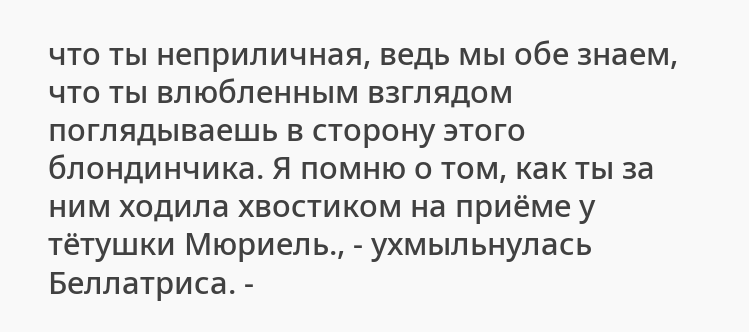что ты неприличная, ведь мы обе знаем, что ты влюбленным взглядом поглядываешь в сторону этого блондинчика. Я помню о том, как ты за ним ходила хвостиком на приёме у тётушки Мюриель., - ухмыльнулась Беллатриса. -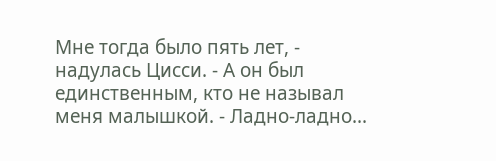Мне тогда было пять лет, - надулась Цисси. - А он был единственным, кто не называл меня малышкой. - Ладно-ладно...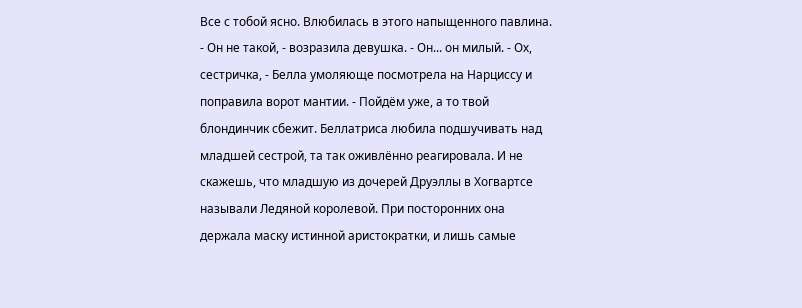Все с тобой ясно. Влюбилась в этого напыщенного павлина. - Он не такой, - возразила девушка. - Он... он милый. - Ох, сестричка, - Белла умоляюще посмотрела на Нарциссу и поправила ворот мантии. - Пойдём уже, а то твой блондинчик сбежит. Беллатриса любила подшучивать над младшей сестрой, та так оживлённо реагировала. И не скажешь, что младшую из дочерей Друэллы в Хогвартсе называли Ледяной королевой. При посторонних она держала маску истинной аристократки, и лишь самые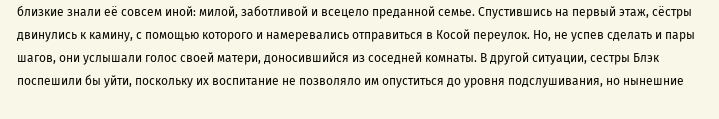близкие знали её совсем иной: милой, заботливой и всецело преданной семье. Спустившись на первый этаж, сёстры двинулись к камину, с помощью которого и намеревались отправиться в Косой переулок. Но, не успев сделать и пары шагов, они услышали голос своей матери, доносившийся из соседней комнаты. В другой ситуации, сестры Блэк поспешили бы уйти, поскольку их воспитание не позволяло им опуститься до уровня подслушивания, но нынешние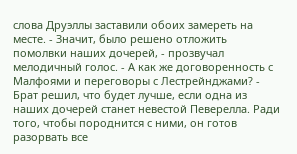слова Друэллы заставили обоих замереть на месте. - Значит, было решено отложить помолвки наших дочерей, - прозвучал мелодичный голос. - А как же договоренность с Малфоями и переговоры с Лестрейнджами? - Брат решил, что будет лучше, если одна из наших дочерей станет невестой Певерелла. Ради того, чтобы породнится с ними, он готов разорвать все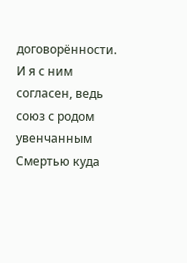договорённости. И я с ним согласен, ведь союз с родом увенчанным Смертью куда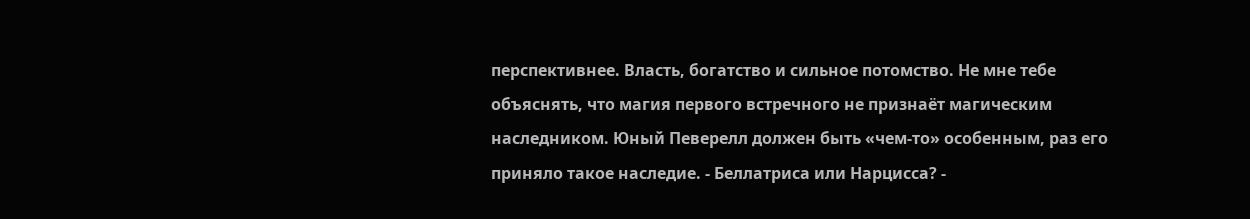перспективнее. Власть, богатство и сильное потомство. Не мне тебе объяснять, что магия первого встречного не признаёт магическим наследником. Юный Певерелл должен быть «чем-то» особенным, раз его приняло такое наследие. - Беллатриса или Нарцисса? -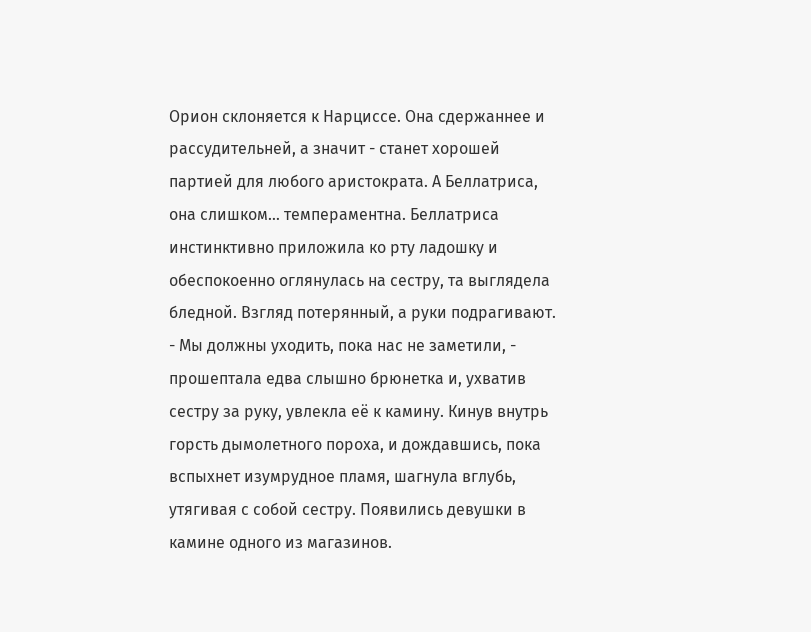Орион склоняется к Нарциссе. Она сдержаннее и рассудительней, а значит - станет хорошей партией для любого аристократа. А Беллатриса, она слишком… темпераментна. Беллатриса инстинктивно приложила ко рту ладошку и обеспокоенно оглянулась на сестру, та выглядела бледной. Взгляд потерянный, а руки подрагивают. - Мы должны уходить, пока нас не заметили, - прошептала едва слышно брюнетка и, ухватив сестру за руку, увлекла её к камину. Кинув внутрь горсть дымолетного пороха, и дождавшись, пока вспыхнет изумрудное пламя, шагнула вглубь, утягивая с собой сестру. Появились девушки в камине одного из магазинов.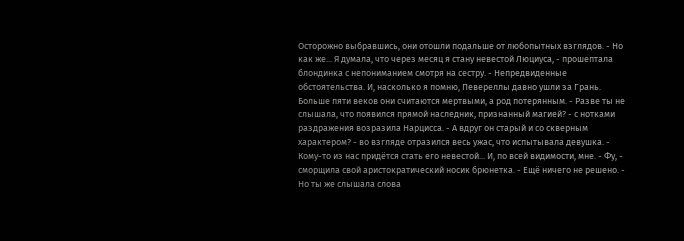Осторожно выбравшись, они отошли подальше от любопытных взглядов. - Но как же... Я думала, что через месяц я стану невестой Люциуса, - прошептала блондинка с непониманием смотря на сестру. - Непредвиденные обстоятельства. И, насколько я помню, Певереллы давно ушли за Грань. Больше пяти веков они считаются мертвыми, а род потерянным. - Разве ты не слышала, что появился прямой наследник, признанный магией? - с нотками раздражения возразила Нарцисса. - А вдруг он старый и со скверным характером? - во взгляде отразился весь ужас, что испытывала девушка. - Кому-то из нас придётся стать его невестой... И, по всей видимости, мне. - Фу, - сморщила свой аристократический носик брюнетка. - Ещё ничего не решено. - Но ты же слышала слова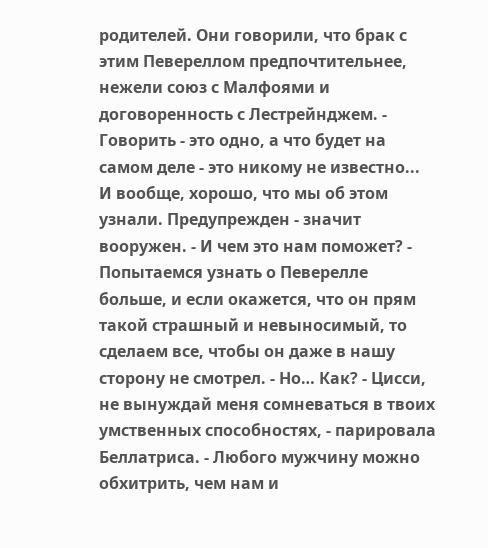родителей. Они говорили, что брак с этим Певереллом предпочтительнее, нежели союз с Малфоями и договоренность с Лестрейнджем. - Говорить - это одно, а что будет на самом деле - это никому не известно... И вообще, хорошо, что мы об этом узнали. Предупрежден - значит вооружен. - И чем это нам поможет? - Попытаемся узнать о Певерелле больше, и если окажется, что он прям такой страшный и невыносимый, то сделаем все, чтобы он даже в нашу сторону не смотрел. - Но… Как? - Цисси, не вынуждай меня сомневаться в твоих умственных способностях, - парировала Беллатриса. - Любого мужчину можно обхитрить, чем нам и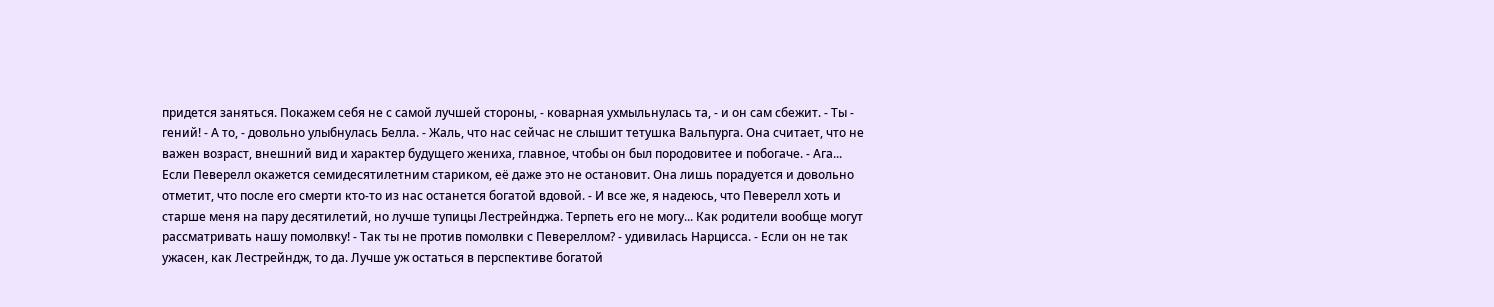придется заняться. Покажем себя не с самой лучшей стороны, - коварная ухмыльнулась та, - и он сам сбежит. - Ты - гений! - А то, - довольно улыбнулась Белла. - Жаль, что нас сейчас не слышит тетушка Вальпурга. Она считает, что не важен возраст, внешний вид и характер будущего жениха, главное, чтобы он был породовитее и побогаче. - Ага... Если Певерелл окажется семидесятилетним стариком, её даже это не остановит. Она лишь порадуется и довольно отметит, что после его смерти кто-то из нас останется богатой вдовой. - И все же, я надеюсь, что Певерелл хоть и старше меня на пару десятилетий, но лучше тупицы Лестрейнджа. Терпеть его не могу... Как родители вообще могут рассматривать нашу помолвку! - Так ты не против помолвки с Певереллом? - удивилась Нарцисса. - Если он не так ужасен, как Лестрейндж, то да. Лучше уж остаться в перспективе богатой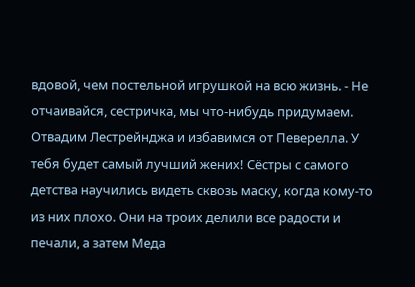вдовой, чем постельной игрушкой на всю жизнь. - Не отчаивайся, сестричка, мы что-нибудь придумаем. Отвадим Лестрейнджа и избавимся от Певерелла. У тебя будет самый лучший жених! Сёстры с самого детства научились видеть сквозь маску, когда кому-то из них плохо. Они на троих делили все радости и печали, а затем Меда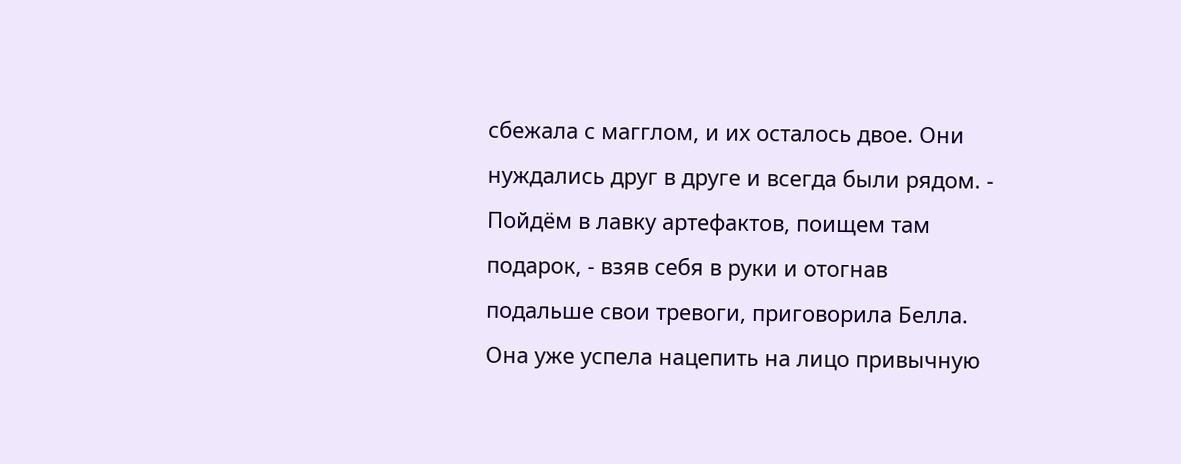сбежала с магглом, и их осталось двое. Они нуждались друг в друге и всегда были рядом. - Пойдём в лавку артефактов, поищем там подарок, - взяв себя в руки и отогнав подальше свои тревоги, приговорила Белла. Она уже успела нацепить на лицо привычную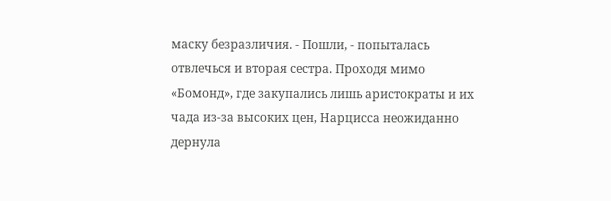маску безразличия. - Пошли, - попыталась отвлечься и вторая сестра. Проходя мимо «Бомонд», где закупались лишь аристократы и их чада из-за высоких цен, Нарцисса неожиданно дернула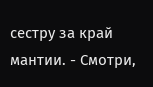сестру за край мантии. - Смотри,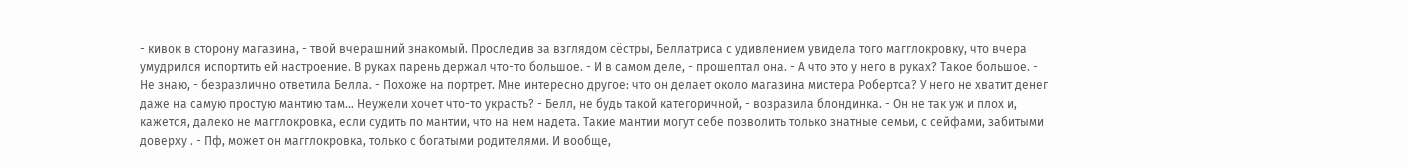- кивок в сторону магазина, - твой вчерашний знакомый. Проследив за взглядом сёстры, Беллатриса с удивлением увидела того магглокровку, что вчера умудрился испортить ей настроение. В руках парень держал что-то большое. - И в самом деле, - прошептал она. - А что это у него в руках? Такое большое. - Не знаю, - безразлично ответила Белла. - Похоже на портрет. Мне интересно другое: что он делает около магазина мистера Робертса? У него не хватит денег даже на самую простую мантию там... Неужели хочет что-то украсть? - Белл, не будь такой категоричной, - возразила блондинка. - Он не так уж и плох и, кажется, далеко не магглокровка, если судить по мантии, что на нем надета. Такие мантии могут себе позволить только знатные семьи, с сейфами, забитыми доверху . - Пф, может он магглокровка, только с богатыми родителями. И вообще,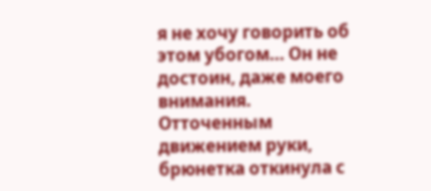я не хочу говорить об этом убогом... Он не достоин, даже моего внимания. Отточенным движением руки, брюнетка откинула с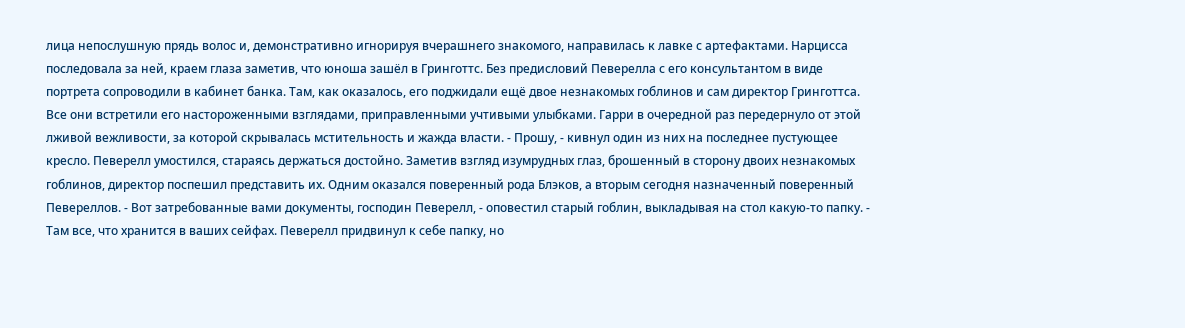лица непослушную прядь волос и, демонстративно игнорируя вчерашнего знакомого, направилась к лавке с артефактами. Нарцисса последовала за ней, краем глаза заметив, что юноша зашёл в Гринготтс. Без предисловий Певерелла с его консультантом в виде портрета сопроводили в кабинет банка. Там, как оказалось, его поджидали ещё двое незнакомых гоблинов и сам директор Гринготтса. Все они встретили его настороженными взглядами, приправленными учтивыми улыбками. Гарри в очередной раз передернуло от этой лживой вежливости, за которой скрывалась мстительность и жажда власти. - Прошу, - кивнул один из них на последнее пустующее кресло. Певерелл умостился, стараясь держаться достойно. Заметив взгляд изумрудных глаз, брошенный в сторону двоих незнакомых гоблинов, директор поспешил представить их. Одним оказался поверенный рода Блэков, а вторым сегодня назначенный поверенный Певереллов. - Вот затребованные вами документы, господин Певерелл, - оповестил старый гоблин, выкладывая на стол какую-то папку. - Там все, что хранится в ваших сейфах. Певерелл придвинул к себе папку, но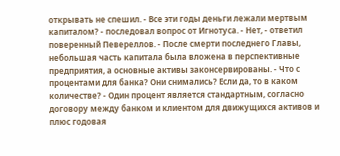открывать не спешил. - Все эти годы деньги лежали мертвым капиталом? - последовал вопрос от Игнотуса. - Нет, - ответил поверенный Певереллов. - После смерти последнего Главы, небольшая часть капитала была вложена в перспективные предприятия, а основные активы законсервированы. - Что с процентами для банка? Они снимались? Если да, то в каком количестве? - Один процент является стандартным, согласно договору между банком и клиентом для движущихся активов и плюс годовая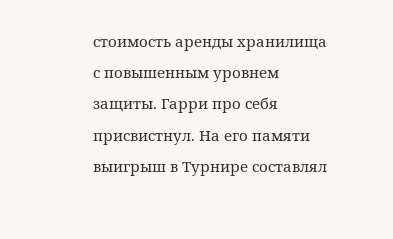стоимость аренды хранилища с повышенным уровнем защиты. Гарри про себя присвистнул. На его памяти выигрыш в Турнире составлял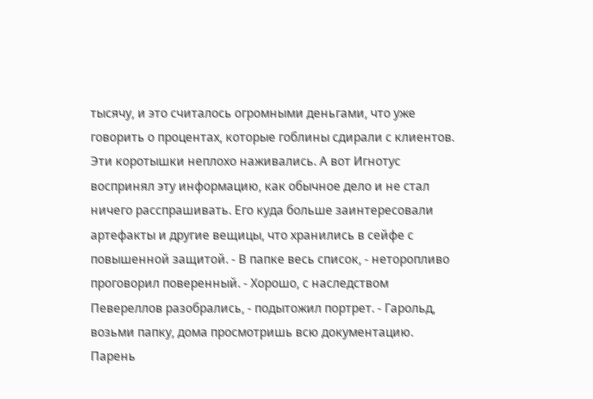тысячу, и это считалось огромными деньгами, что уже говорить о процентах, которые гоблины сдирали с клиентов. Эти коротышки неплохо наживались. А вот Игнотус воспринял эту информацию, как обычное дело и не стал ничего расспрашивать. Его куда больше заинтересовали артефакты и другие вещицы, что хранились в сейфе с повышенной защитой. - В папке весь список, - неторопливо проговорил поверенный. - Хорошо, с наследством Певереллов разобрались, - подытожил портрет. - Гарольд, возьми папку, дома просмотришь всю документацию. Парень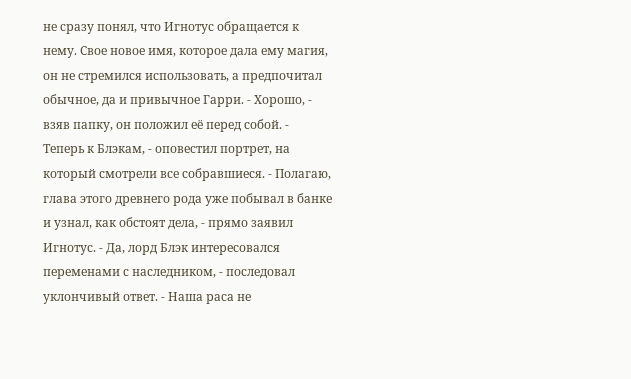не сразу понял, что Игнотус обращается к нему. Свое новое имя, которое дала ему магия, он не стремился использовать, а предпочитал обычное, да и привычное Гарри. - Хорошо, - взяв папку, он положил её перед собой. - Теперь к Блэкам, - оповестил портрет, на который смотрели все собравшиеся. - Полагаю, глава этого древнего рода уже побывал в банке и узнал, как обстоят дела, - прямо заявил Игнотус. - Да, лорд Блэк интересовался переменами с наследником, - последовал уклончивый ответ. - Наша раса не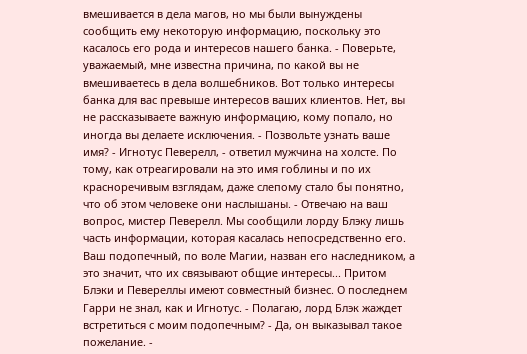вмешивается в дела магов, но мы были вынуждены сообщить ему некоторую информацию, поскольку это касалось его рода и интересов нашего банка. - Поверьте, уважаемый, мне известна причина, по какой вы не вмешиваетесь в дела волшебников. Вот только интересы банка для вас превыше интересов ваших клиентов. Нет, вы не рассказываете важную информацию, кому попало, но иногда вы делаете исключения. - Позвольте узнать ваше имя? - Игнотус Певерелл, - ответил мужчина на холсте. По тому, как отреагировали на это имя гоблины и по их красноречивым взглядам, даже слепому стало бы понятно, что об этом человеке они наслышаны. - Отвечаю на ваш вопрос, мистер Певерелл. Мы сообщили лорду Блэку лишь часть информации, которая касалась непосредственно его. Ваш подопечный, по воле Магии, назван его наследником, а это значит, что их связывают общие интересы... Притом Блэки и Певереллы имеют совместный бизнес. О последнем Гарри не знал, как и Игнотус. - Полагаю, лорд Блэк жаждет встретиться с моим подопечным? - Да, он выказывал такое пожелание. -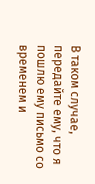В таком случае, передайте ему, что я пошлю ему письмо со временем и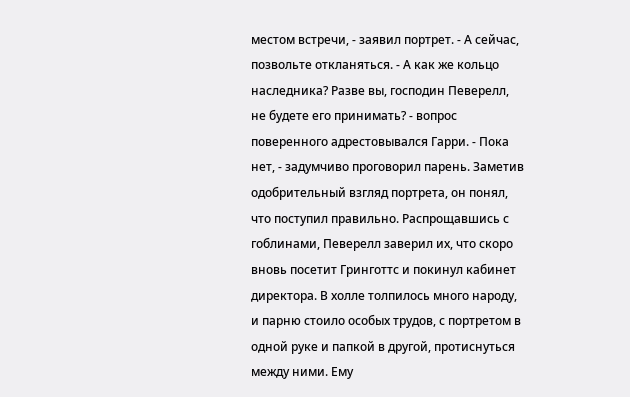местом встречи, - заявил портрет. - А сейчас, позвольте откланяться. - А как же кольцо наследника? Разве вы, господин Певерелл, не будете его принимать? - вопрос поверенного адрестовывался Гарри. - Пока нет, - задумчиво проговорил парень. Заметив одобрительный взгляд портрета, он понял, что поступил правильно. Распрощавшись с гоблинами, Певерелл заверил их, что скоро вновь посетит Гринготтс и покинул кабинет директора. В холле толпилось много народу, и парню стоило особых трудов, с портретом в одной руке и папкой в другой, протиснуться между ними. Ему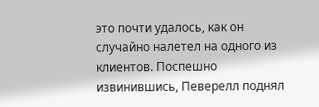это почти удалось, как он случайно налетел на одного из клиентов. Поспешно извинившись, Певерелл поднял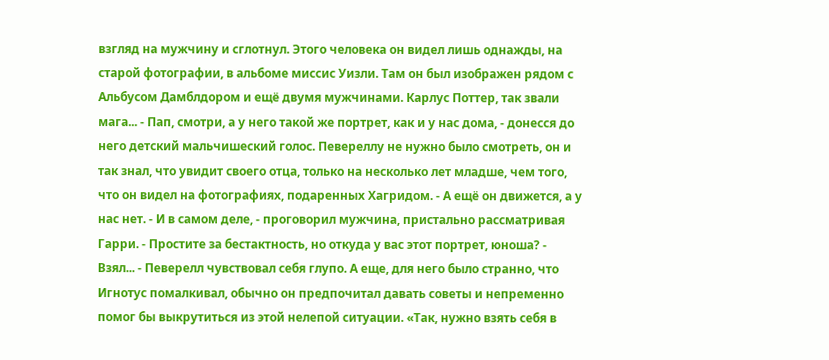взгляд на мужчину и сглотнул. Этого человека он видел лишь однажды, на старой фотографии, в альбоме миссис Уизли. Там он был изображен рядом с Альбусом Дамблдором и ещё двумя мужчинами. Карлус Поттер, так звали мага... - Пап, смотри, а у него такой же портрет, как и у нас дома, - донесся до него детский мальчишеский голос. Певереллу не нужно было смотреть, он и так знал, что увидит своего отца, только на несколько лет младше, чем того, что он видел на фотографиях, подаренных Хагридом. - А ещё он движется, а у нас нет. - И в самом деле, - проговорил мужчина, пристально рассматривая Гарри. - Простите за бестактность, но откуда у вас этот портрет, юноша? - Взял... - Певерелл чувствовал себя глупо. А еще, для него было странно, что Игнотус помалкивал, обычно он предпочитал давать советы и непременно помог бы выкрутиться из этой нелепой ситуации. «Так, нужно взять себя в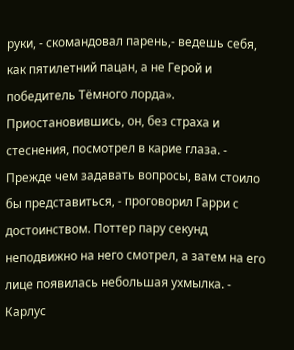руки, - скомандовал парень,- ведешь себя, как пятилетний пацан, а не Герой и победитель Тёмного лорда». Приостановившись, он, без страха и стеснения, посмотрел в карие глаза. - Прежде чем задавать вопросы, вам стоило бы представиться, - проговорил Гарри с достоинством. Поттер пару секунд неподвижно на него смотрел, а затем на его лице появилась небольшая ухмылка. - Карлус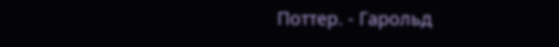Поттер. - Гарольд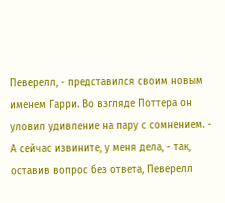Певерелл, - представился своим новым именем Гарри. Во взгляде Поттера он уловил удивление на пару с сомнением. - А сейчас извините, у меня дела, - так, оставив вопрос без ответа, Певерелл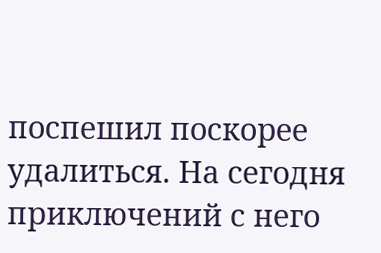поспешил поскорее удалиться. На сегодня приключений с него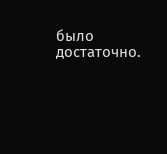было достаточно.